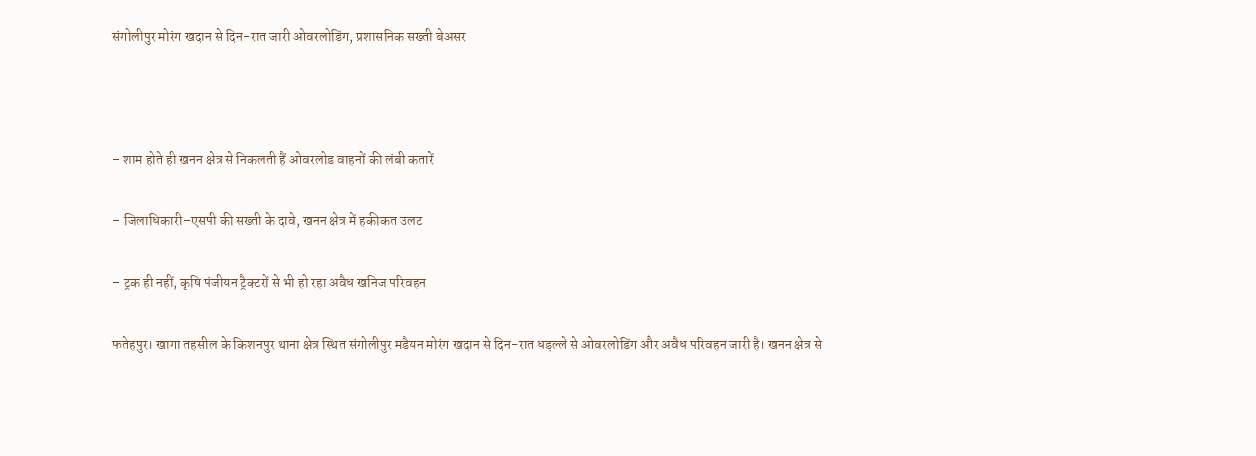संगोलीपुर मोरंग खदान से दिन-रात जारी ओवरलोडिंग, प्रशासनिक सख्ती बेअसर



– शाम होते ही खनन क्षेत्र से निकलती हैं ओवरलोड वाहनों की लंबी कतारें

– जिलाधिकारी–एसपी की सख्ती के दावे, खनन क्षेत्र में हकीकत उलट

– ट्रक ही नहीं, कृषि पंजीयन ट्रैक्टरों से भी हो रहा अवैध खनिज परिवहन

फतेहपुर। खागा तहसील के किशनपुर थाना क्षेत्र स्थित संगोलीपुर मडैयन मोरंग खदान से दिन-रात धड़ल्ले से ओवरलोडिंग और अवैध परिवहन जारी है। खनन क्षेत्र से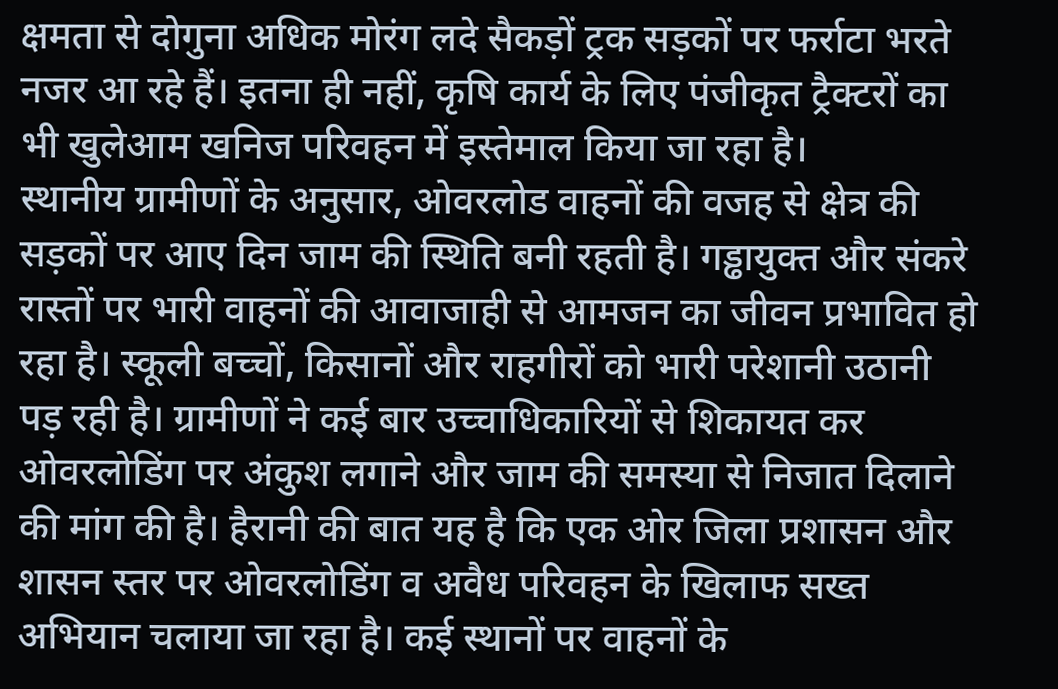क्षमता से दोगुना अधिक मोरंग लदे सैकड़ों ट्रक सड़कों पर फर्राटा भरते नजर आ रहे हैं। इतना ही नहीं, कृषि कार्य के लिए पंजीकृत ट्रैक्टरों का भी खुलेआम खनिज परिवहन में इस्तेमाल किया जा रहा है।
स्थानीय ग्रामीणों के अनुसार, ओवरलोड वाहनों की वजह से क्षेत्र की सड़कों पर आए दिन जाम की स्थिति बनी रहती है। गड्ढायुक्त और संकरे रास्तों पर भारी वाहनों की आवाजाही से आमजन का जीवन प्रभावित हो रहा है। स्कूली बच्चों, किसानों और राहगीरों को भारी परेशानी उठानी पड़ रही है। ग्रामीणों ने कई बार उच्चाधिकारियों से शिकायत कर ओवरलोडिंग पर अंकुश लगाने और जाम की समस्या से निजात दिलाने की मांग की है। हैरानी की बात यह है कि एक ओर जिला प्रशासन और शासन स्तर पर ओवरलोडिंग व अवैध परिवहन के खिलाफ सख्त अभियान चलाया जा रहा है। कई स्थानों पर वाहनों के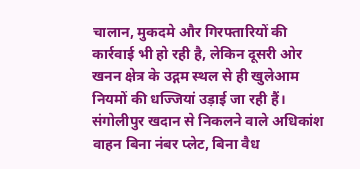चालान, मुकदमे और गिरफ्तारियों की कार्रवाई भी हो रही है, लेकिन दूसरी ओर खनन क्षेत्र के उद्गम स्थल से ही खुलेआम नियमों की धज्जियां उड़ाई जा रही हैं। संगोलीपुर खदान से निकलने वाले अधिकांश वाहन बिना नंबर प्लेट, बिना वैध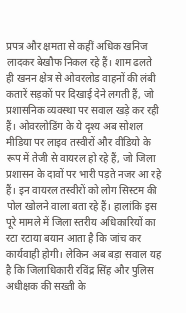प्रपत्र और क्षमता से कहीं अधिक खनिज लादकर बेखौफ निकल रहे हैं। शाम ढलते ही खनन क्षेत्र से ओवरलोड वाहनों की लंबी कतारें सड़कों पर दिखाई देने लगती हैं, जो प्रशासनिक व्यवस्था पर सवाल खड़े कर रही हैं। ओवरलोडिंग के ये दृश्य अब सोशल मीडिया पर लाइव तस्वीरों और वीडियो के रूप में तेजी से वायरल हो रहे हैं, जो जिला प्रशासन के दावों पर भारी पड़ते नजर आ रहे हैं। इन वायरल तस्वीरों को लोग सिस्टम की पोल खोलने वाला बता रहे हैं। हालांकि इस पूरे मामले में जिला स्तरीय अधिकारियों का रटा रटाया बयान आता है कि जांच कर कार्यवाही होगी। लेकिन अब बड़ा सवाल यह है कि जिलाधिकारी रविंद्र सिंह और पुलिस अधीक्षक की सख्ती के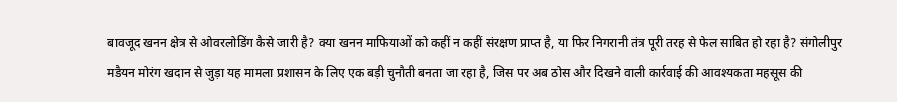बावजूद खनन क्षेत्र से ओवरलोडिंग कैसे जारी है? क्या खनन माफियाओं को कहीं न कहीं संरक्षण प्राप्त है, या फिर निगरानी तंत्र पूरी तरह से फेल साबित हो रहा है? संगोलीपुर मडैयन मोरंग खदान से जुड़ा यह मामला प्रशासन के लिए एक बड़ी चुनौती बनता जा रहा है, जिस पर अब ठोस और दिखने वाली कार्रवाई की आवश्यकता महसूस की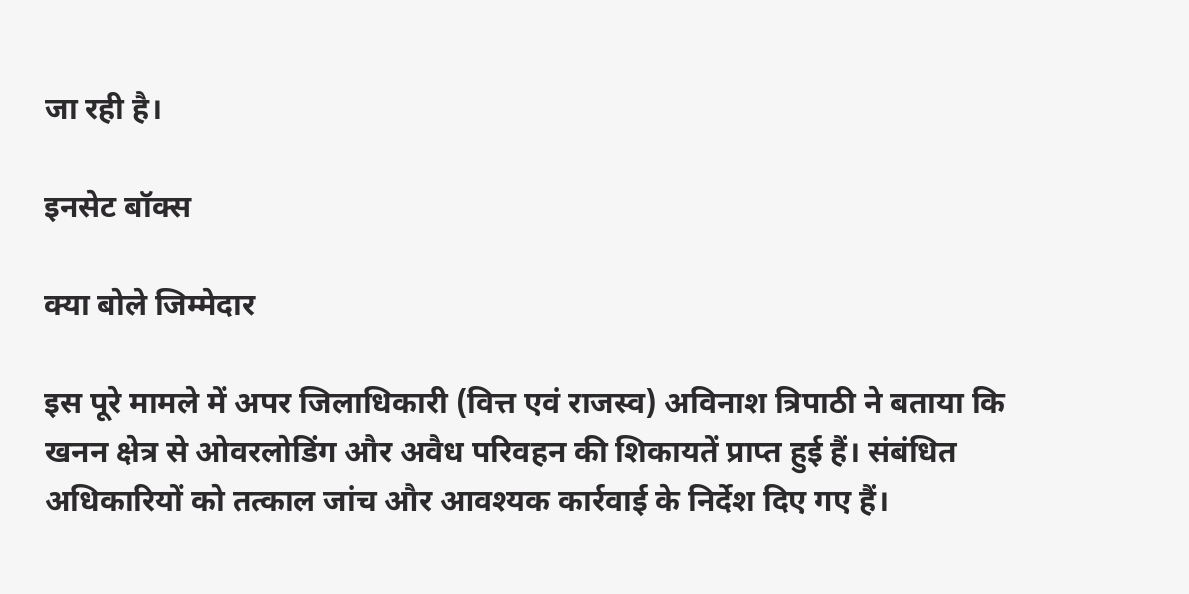जा रही है।

इनसेट बॉक्स

क्या बोले जिम्मेदार

इस पूरे मामले में अपर जिलाधिकारी (वित्त एवं राजस्व) अविनाश त्रिपाठी ने बताया कि खनन क्षेत्र से ओवरलोडिंग और अवैध परिवहन की शिकायतें प्राप्त हुई हैं। संबंधित अधिकारियों को तत्काल जांच और आवश्यक कार्रवाई के निर्देश दिए गए हैं।